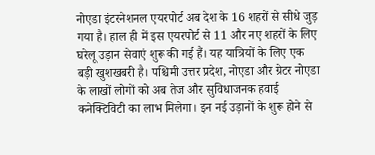नोएडा इंटरनेशनल एयरपोर्ट अब देश के 16 शहरों से सीधे जुड़ गया है। हाल ही में इस एयरपोर्ट से 11 और नए शहरों के लिए घरेलू उड़ान सेवाएं शुरू की गई हैं। यह यात्रियों के लिए एक बड़ी खुशखबरी है। पश्चिमी उत्तर प्रदेश, नोएडा और ग्रेटर नोएडा के लाखों लोगों को अब तेज और सुविधाजनक हवाई कनेक्टिविटी का लाभ मिलेगा। इन नई उड़ानों के शुरू होने से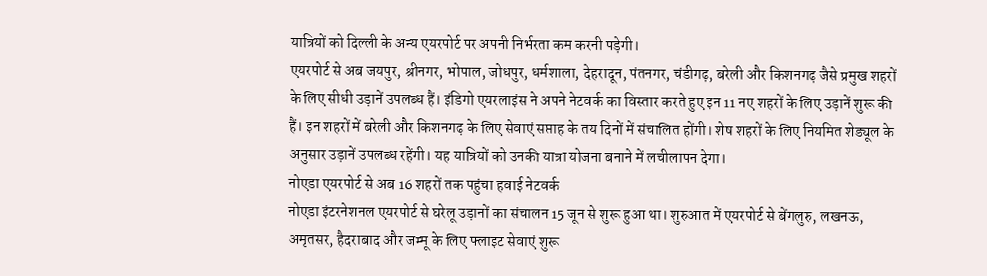यात्रियों को दिल्ली के अन्य एयरपोर्ट पर अपनी निर्भरता कम करनी पड़ेगी।
एयरपोर्ट से अब जयपुर, श्रीनगर, भोपाल, जोधपुर, धर्मशाला, देहरादून, पंतनगर, चंडीगढ़, बरेली और किशनगढ़ जैसे प्रमुख शहरों के लिए सीधी उड़ानें उपलब्ध हैं। इंडिगो एयरलाइंस ने अपने नेटवर्क का विस्तार करते हुए इन 11 नए शहरों के लिए उड़ानें शुरू की हैं। इन शहरों में बरेली और किशनगढ़ के लिए सेवाएं सप्ताह के तय दिनों में संचालित होंगी। शेष शहरों के लिए नियमित शेड्यूल के अनुसार उड़ानें उपलब्ध रहेंगी। यह यात्रियों को उनकी यात्रा योजना बनाने में लचीलापन देगा।
नोएडा एयरपोर्ट से अब 16 शहरों तक पहुंचा हवाई नेटवर्क
नोएडा इंटरनेशनल एयरपोर्ट से घरेलू उड़ानों का संचालन 15 जून से शुरू हुआ था। शुरुआत में एयरपोर्ट से बेंगलुरु, लखनऊ, अमृतसर, हैदराबाद और जम्मू के लिए फ्लाइट सेवाएं शुरू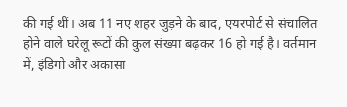की गई थीं। अब 11 नए शहर जुड़ने के बाद, एयरपोर्ट से संचालित होने वाले घरेलू रूटों की कुल संख्या बढ़कर 16 हो गई है। वर्तमान में, इंडिगो और अकासा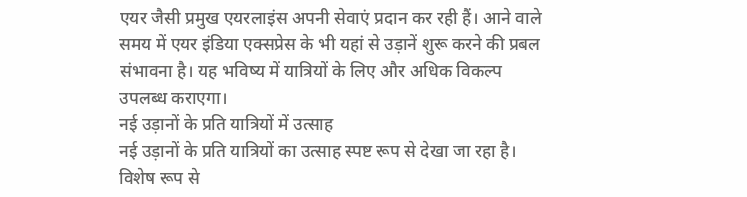एयर जैसी प्रमुख एयरलाइंस अपनी सेवाएं प्रदान कर रही हैं। आने वाले समय में एयर इंडिया एक्सप्रेस के भी यहां से उड़ानें शुरू करने की प्रबल संभावना है। यह भविष्य में यात्रियों के लिए और अधिक विकल्प उपलब्ध कराएगा।
नई उड़ानों के प्रति यात्रियों में उत्साह
नई उड़ानों के प्रति यात्रियों का उत्साह स्पष्ट रूप से देखा जा रहा है। विशेष रूप से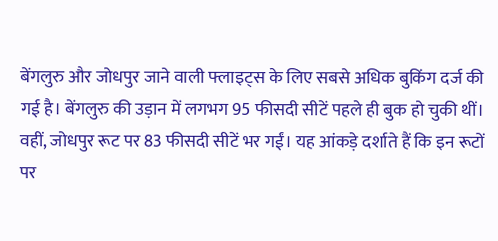बेंगलुरु और जोधपुर जाने वाली फ्लाइट्स के लिए सबसे अधिक बुकिंग दर्ज की गई है। बेंगलुरु की उड़ान में लगभग 95 फीसदी सीटें पहले ही बुक हो चुकी थीं। वहीं, जोधपुर रूट पर 83 फीसदी सीटें भर गईं। यह आंकड़े दर्शाते हैं कि इन रूटों पर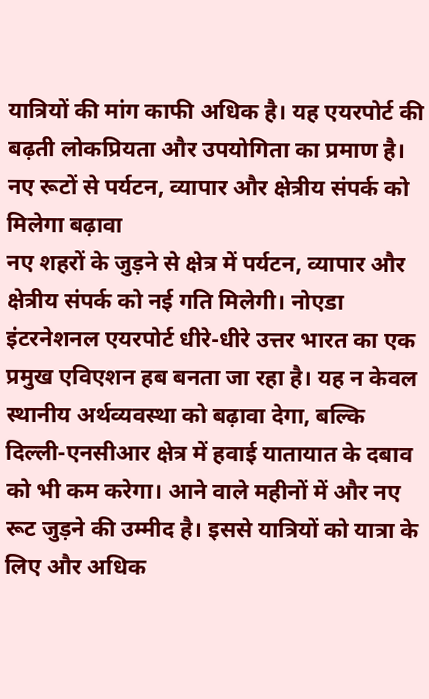यात्रियों की मांग काफी अधिक है। यह एयरपोर्ट की बढ़ती लोकप्रियता और उपयोगिता का प्रमाण है।
नए रूटों से पर्यटन, व्यापार और क्षेत्रीय संपर्क को मिलेगा बढ़ावा
नए शहरों के जुड़ने से क्षेत्र में पर्यटन, व्यापार और क्षेत्रीय संपर्क को नई गति मिलेगी। नोएडा इंटरनेशनल एयरपोर्ट धीरे-धीरे उत्तर भारत का एक प्रमुख एविएशन हब बनता जा रहा है। यह न केवल स्थानीय अर्थव्यवस्था को बढ़ावा देगा, बल्कि दिल्ली-एनसीआर क्षेत्र में हवाई यातायात के दबाव को भी कम करेगा। आने वाले महीनों में और नए रूट जुड़ने की उम्मीद है। इससे यात्रियों को यात्रा के लिए और अधिक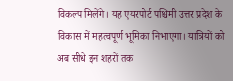विकल्प मिलेंगे। यह एयरपोर्ट पश्चिमी उत्तर प्रदेश के विकास में महत्वपूर्ण भूमिका निभाएगा। यात्रियों को अब सीधे इन शहरों तक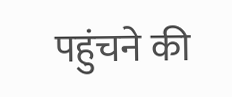पहुंचने की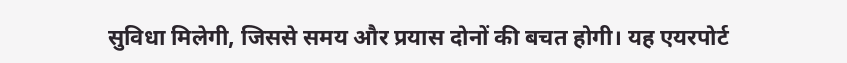सुविधा मिलेगी, जिससे समय और प्रयास दोनों की बचत होगी। यह एयरपोर्ट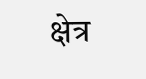क्षेत्र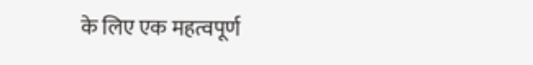के लिए एक महत्वपूर्ण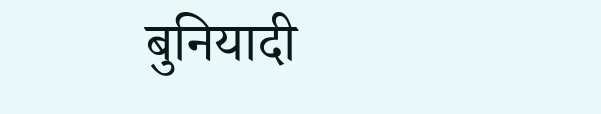बुनियादी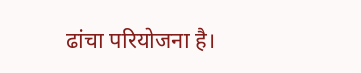ढांचा परियोजना है।